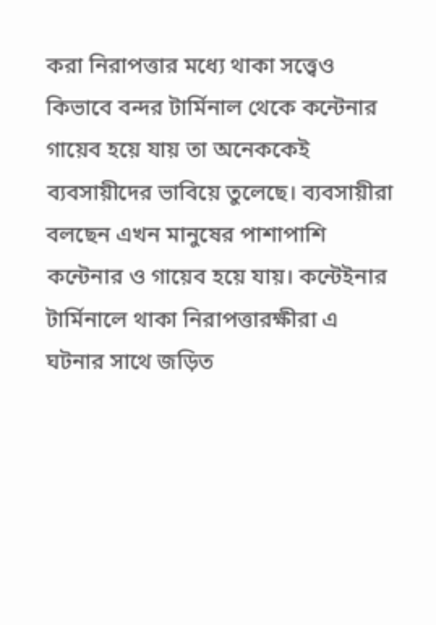করা নিরাপত্তার মধ্যে থাকা সত্ত্বেও কিভাবে বন্দর টার্মিনাল থেকে কন্টেনার গায়েব হয়ে যায় তা অনেককেই ব্যবসায়ীদের ভাবিয়ে তুলেছে। ব্যবসায়ীরা বলছেন এখন মানুষের পাশাপাশি কন্টেনার ও গায়েব হয়ে যায়। কন্টেইনার টার্মিনালে থাকা নিরাপত্তারক্ষীরা এ ঘটনার সাথে জড়িত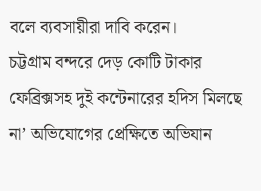বলে ব্যবসায়ীরা দাবি করেন।
চট্টগ্রাম বন্দরে দেড় কোটি টাকার ফেব্রিক্সসহ দুই কন্টেনারের হদিস মিলছে না’ অভিযোগের প্রেক্ষিতে অভিযান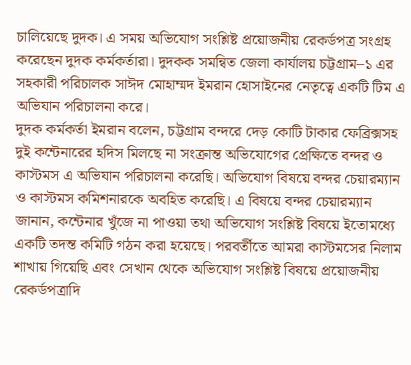চালিয়েছে দুদক। এ সময় অভিযোগ সংশ্লিষ্ট প্রয়োজনীয় রেকর্ডপত্র সংগ্রহ করেছেন দুদক কর্মকর্তারা। দুদকক সমন্বিত জেলা কার্যালয় চট্টগ্রাম–১ এর সহকারী পরিচালক সাঈদ মোহাম্মদ ইমরান হোসাইনের নেতৃত্বে একটি টিম এ অভিযান পরিচালনা করে।
দুদক কর্মকর্তা ইমরান বলেন, চট্টগ্রাম বন্দরে দেড় কোটি টাকার ফেব্রিক্সসহ দুই কন্টেনারের হদিস মিলছে না সংক্রান্ত অভিযোগের প্রেক্ষিতে বন্দর ও কাস্টমস এ অভিযান পরিচালনা করেছি। অভিযোগ বিষয়ে বন্দর চেয়ারম্যান ও কাস্টমস কমিশনারকে অবহিত করেছি। এ বিষয়ে বন্দর চেয়ারম্যান জানান, কন্টেনার খুঁজে না পাওয়া তথা অভিযোগ সংশ্লিষ্ট বিষয়ে ইতোমধ্যে একটি তদন্ত কমিটি গঠন করা হয়েছে। পরবর্তীতে আমরা কাস্টমসের নিলাম শাখায় গিয়েছি এবং সেখান থেকে অভিযোগ সংশ্লিষ্ট বিষয়ে প্রয়োজনীয় রেকর্ডপত্রাদি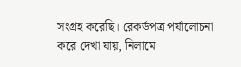সংগ্রহ করেছি। রেকর্ডপত্র পর্যালোচনা করে দেখা যায়, নিলামে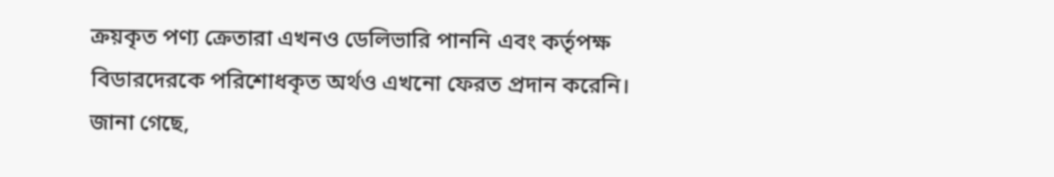ক্রয়কৃত পণ্য ক্রেতারা এখনও ডেলিভারি পাননি এবং কর্তৃপক্ষ বিডারদেরকে পরিশোধকৃত অর্থও এখনো ফেরত প্রদান করেনি।
জানা গেছে,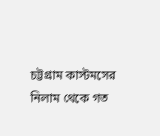চট্টগ্রাম কাস্টমসের নিলাম থেকে গত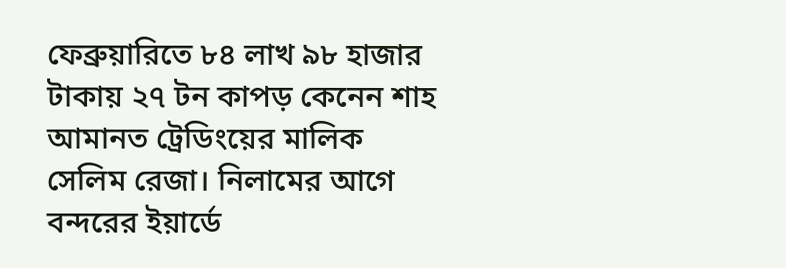ফেব্রুয়ারিতে ৮৪ লাখ ৯৮ হাজার টাকায় ২৭ টন কাপড় কেনেন শাহ আমানত ট্রেডিংয়ের মালিক সেলিম রেজা। নিলামের আগে বন্দরের ইয়ার্ডে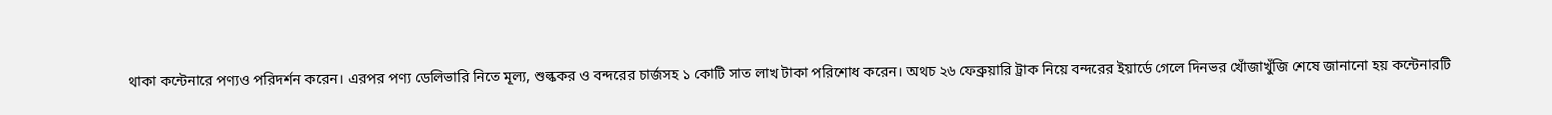থাকা কন্টেনারে পণ্যও পরিদর্শন করেন। এরপর পণ্য ডেলিভারি নিতে মূল্য, শুল্ককর ও বন্দরের চার্জসহ ১ কোটি সাত লাখ টাকা পরিশোধ করেন। অথচ ২৬ ফেব্রুয়ারি ট্রাক নিয়ে বন্দরের ইয়ার্ডে গেলে দিনভর খোঁজাখুঁজি শেষে জানানো হয় কন্টেনারটি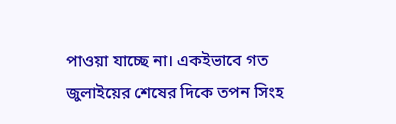পাওয়া যাচ্ছে না। একইভাবে গত জুলাইয়ের শেষের দিকে তপন সিংহ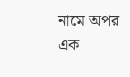নামে অপর এক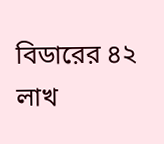বিডারের ৪২ লাখ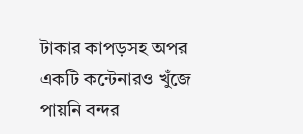টাকার কাপড়সহ অপর একটি কন্টেনারও খুঁজে পায়নি বন্দর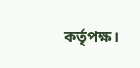কর্তৃপক্ষ।